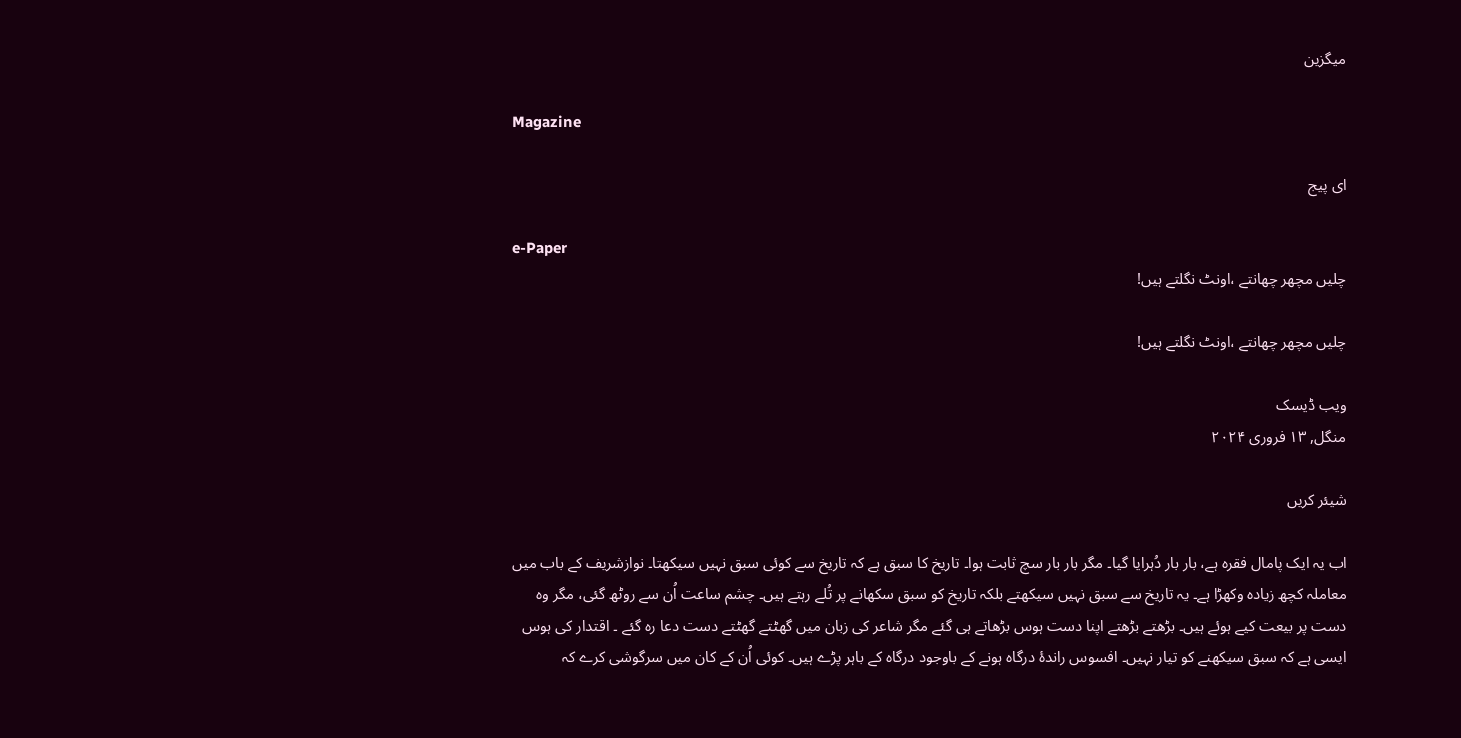میگزین

Magazine

ای پیج

e-Paper
چلیں مچھر چھانتے ،اونٹ نگلتے ہیں!

چلیں مچھر چھانتے ،اونٹ نگلتے ہیں!

ویب ڈیسک
منگل, ۱۳ فروری ۲۰۲۴

شیئر کریں

اب یہ ایک پامال فقرہ ہے، بار بار دُہرایا گیا۔ مگر بار بار سچ ثابت ہوا۔ تاریخ کا سبق ہے کہ تاریخ سے کوئی سبق نہیں سیکھتا۔ نوازشریف کے باب میں معاملہ کچھ زیادہ وکھڑا ہے۔ یہ تاریخ سے سبق نہیں سیکھتے بلکہ تاریخ کو سبق سکھانے پر تُلے رہتے ہیں۔ چشم ساعت اُن سے روٹھ گئی، مگر وہ دست پر بیعت کیے ہوئے ہیں۔ بڑھتے بڑھتے اپنا دست ہوس بڑھاتے ہی گئے مگر شاعر کی زبان میں گھٹتے گھٹتے دست دعا رہ گئے ۔ اقتدار کی ہوس ایسی ہے کہ سبق سیکھنے کو تیار نہیں۔ افسوس راندۂ درگاہ ہونے کے باوجود درگاہ کے باہر پڑے ہیں۔ کوئی اُن کے کان میں سرگوشی کرے کہ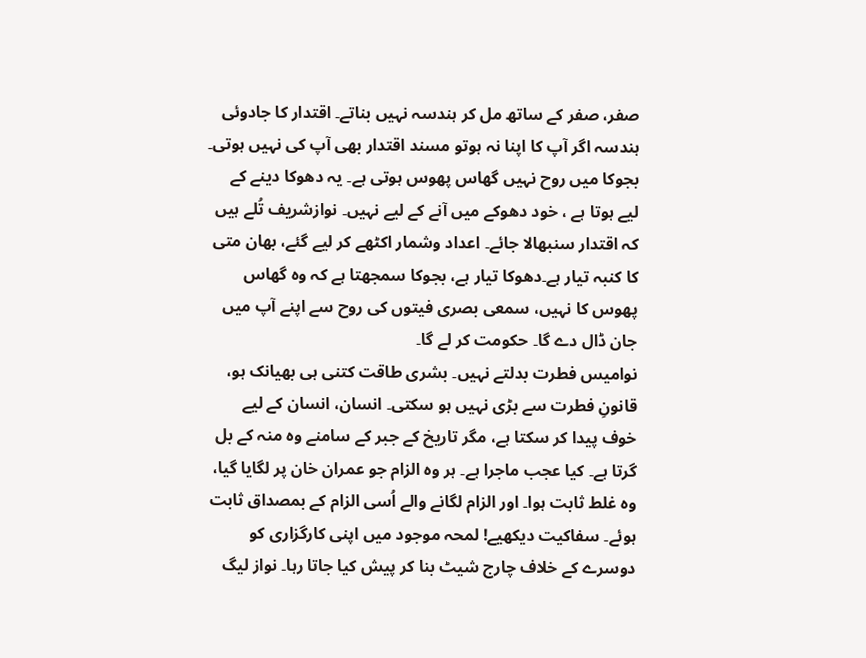صفر، صفر کے ساتھ مل کر ہندسہ نہیں بناتے۔ اقتدار کا جادوئی ہندسہ اگر آپ کا اپنا نہ ہوتو مسند اقتدار بھی آپ کی نہیں ہوتی۔ بجوکا میں روح نہیں گھاس پھوس ہوتی ہے۔ یہ دھوکا دینے کے لیے ہوتا ہے ، خود دھوکے میں آنے کے لیے نہیں۔ نوازشریف تُلے ہیں کہ اقتدار سنبھالا جائے۔ اعداد وشمار اکٹھے کر لیے گئے، بھان متی کا کنبہ تیار ہے۔دھوکا تیار ہے، بجوکا سمجھتا ہے کہ وہ گھاس پھوس کا نہیں، سمعی بصری فیتوں کی روح سے اپنے آپ میں جان ڈال دے گا۔ حکومت کر لے گا۔
نوامیس فطرت بدلتے نہیں۔ بشری طاقت کتنی ہی بھیانک ہو، قانونِ فطرت سے بڑی نہیں ہو سکتی۔ انسان، انسان کے لیے خوف پیدا کر سکتا ہے، مگر تاریخ کے جبر کے سامنے وہ منہ کے بل گرتا ہے۔ کیا عجب ماجرا ہے۔ ہر وہ الزام جو عمران خان پر لگایا گیا، وہ غلط ثابت ہوا۔ اور الزام لگانے والے اُسی الزام کے بمصداق ثابت ہوئے۔ سفاکیت دیکھیے! لمحہ موجود میں اپنی کارگزاری کو دوسرے کے خلاف چارج شیٹ بنا کر پیش کیا جاتا رہا۔ نواز لیگ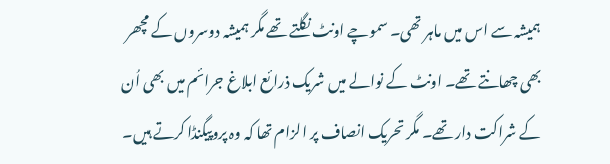ہمیشہ سے اس میں ماہر تھی۔ سموچے اونٹ نگلتے تھے مگر ہمیشہ دوسروں کے مچھر بھی چھانتے تھے۔ اونٹ کے نوالے میں شریک ذرائع ابلاغ جرائم میں بھی اُن کے شراکت دار تھے۔ مگر تحریک انصاف پر الزام تھا کہ وہ پروپیگنڈا کرتے ہیں۔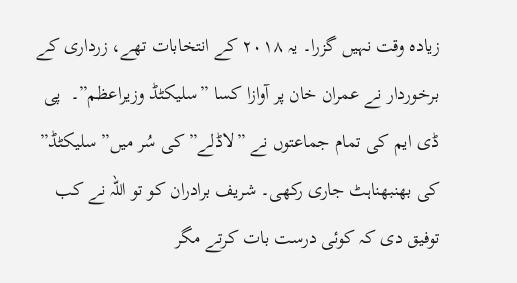زیادہ وقت نہیں گزرا۔ یہ ٢٠١٨ کے انتخابات تھے، زرداری کے برخوردار نے عمران خان پر آوازا کسا ”سلیکٹڈ وزیراعظم”۔  پی ڈی ایم کی تمام جماعتوں نے ”لاڈلے” کی سُر میں” سلیکٹڈ” کی بھنبھناہٹ جاری رکھی۔ شریف برادران کو تو اللہ نے کب توفیق دی کہ کوئی درست بات کرتے مگر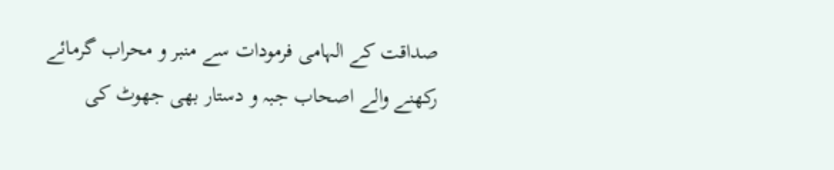صداقت کے الہامی فرمودات سے منبر و محراب گرمائے رکھنے والے اصحاب جبہ و دستار بھی جھوٹ کی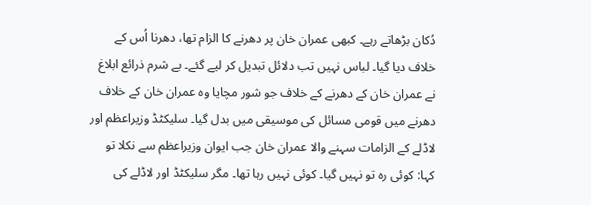دُکان بڑھاتے رہے۔ کبھی عمران خان پر دھرنے کا الزام تھا، دھرنا اُس کے خلاف دیا گیا۔ لباس نہیں تب دلائل تبدیل کر لیے گئے۔ بے شرم ذرائع ابلاغ نے عمران خان کے دھرنے کے خلاف جو شور مچایا وہ عمران خان کے خلاف دھرنے میں قومی مسائل کی موسیقی میں بدل گیا۔ سلیکٹڈ وزیراعظم اور لاڈلے کے الزامات سہنے والا عمران خان جب ایوان وزیراعظم سے نکلا تو کہا: کوئی رہ تو نہیں گیا۔ کوئی نہیں رہا تھا۔ مگر سلیکٹڈ اور لاڈلے کی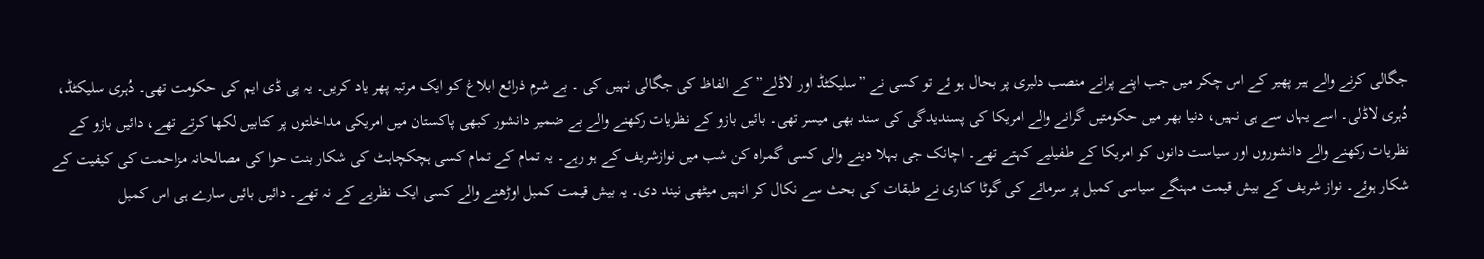جگالی کرنے والے ہیر پھیر کے اس چکر میں جب اپنے پرانے منصب دلبری پر بحال ہو ئے تو کسی نے ”سلیکٹڈ اور لاڈلے” کے الفاظ کی جگالی نہیں کی ۔ بے شرم ذرائع ابلاغ کو ایک مرتبہ پھر یاد کریں۔ یہ پی ڈی ایم کی حکومت تھی۔ دُہری سلیکٹڈ، دُہری لاڈلی۔ اسے یہاں سے ہی نہیں، دنیا بھر میں حکومتیں گرانے والے امریکا کی پسندیدگی کی سند بھی میسر تھی۔ بائیں بازو کے نظریات رکھنے والے بے ضمیر دانشور کبھی پاکستان میں امریکی مداخلتوں پر کتابیں لکھا کرتے تھے، دائیں بازو کے نظریات رکھنے والے دانشوروں اور سیاست دانوں کو امریکا کے طفیلیے کہتے تھے۔ اچانک جی بہلا دینے والی کسی گمراہ کن شب میں نوازشریف کے ہو رہے۔ یہ تمام کے تمام کسی ہچکچاہٹ کی شکار بنت حوا کی مصالحانہ مزاحمت کی کیفیت کے شکار ہوئے۔ نواز شریف کے بیش قیمت مہنگے سیاسی کمبل پر سرمائے کی گوٹا کناری نے طبقات کی بحث سے نکال کر انہیں میٹھی نیند دی۔ یہ بیش قیمت کمبل اوڑھنے والے کسی ایک نظریے کے نہ تھے۔ دائیں بائیں سارے ہی اس کمبل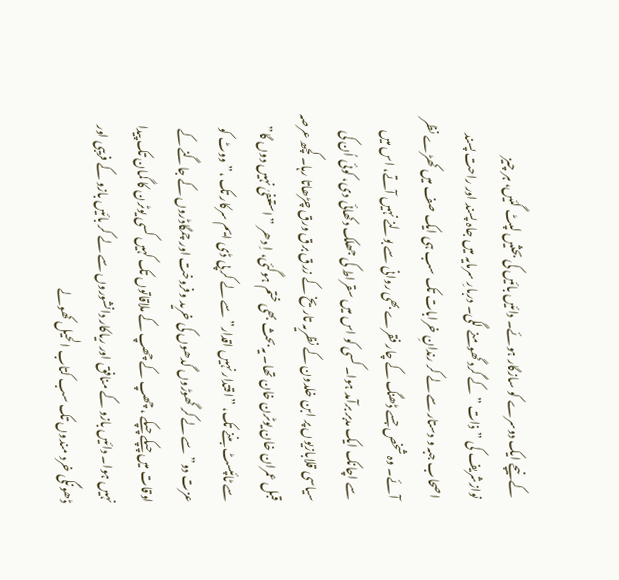کے نیچے ایک دوسرے کو سازگار ہوئے۔ دائیں بائیں کی بحثیں لپٹ گئیں، ہر چیز نوازشریف کی ”ذات ” کے گرد گھومنے لگی۔ دربارِ سرمایہ میں جاہ پسند اور راحت پسند اصحاب جبہ و دستار سے لے کر رندانِ خرابات تک سب ہی ایک صف میں کھڑے نظر آئے۔ وہ شخص جسے ڈھنگ کے چار فقرے بھی روانی سے بولنے نہیں آتے، اس میں سے اچانک ایک مدبر برآمد ہوا۔ کسی کو اس میں سقراط کی جھلک دکھائی دی، کوئی اُن کی سیاسی قلابازیوں پر ابن خلدون کے نظریہ تاریخ کے زرق برق ورق چڑھاتا رہا۔ کچھ عرصہ قبل عمران خان یوٹرن خان تھا۔ یہ بحث بھی ختم ہوگئی، اِ دھر ”استعفیٰ نہیں دوں گا” سے ٹائپسٹ بننے تک، ”اقتدار نہیں اقدار” سے لے کر پی ڈی ایم سرکار تک ،”ووٹ کو عزت دو” سے لے کر گھوڑوں گدھوں کی خرید وفروخت اور چمگاڈروں کے جاگنے کے اوقات میں چپکے چپکے ، چھپ کے چھپ کے ملاقاتوں تک کہیں کسی یوٹرن کا گمان تک پیدا نہیں ہوا۔ دائیں بازو کے منافق اور ریاکار دانشوروں سے لے کر بائیں بازو کے فریبی اور ڈھونگی خرد مندوں تک سب کتاب الحیل کھولے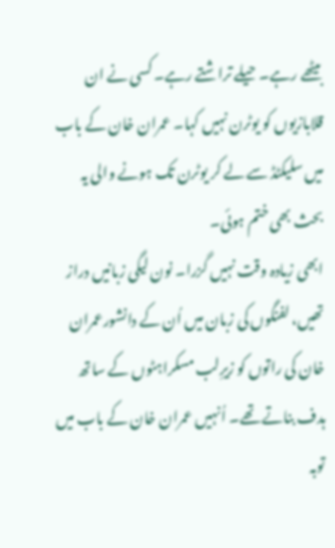بیٹھے رہے۔ حیلے تراشتے رہے۔ کسی نے ان قلابازیوں کو یوٹرن نہیں کہا۔ عمران خان کے باب میں سلیکٹڈ سے لے کر یوٹرن تک ہونے والی یہ بحث بھی ختم ہوئی۔
ابھی زیادہ وقت نہیں گزرا۔ نون لیگی زبانیں دراز تھیں، لفنگوں کی زبان میں اُن کے دانشورعمران خان کی راتوں کو زیرِلب مسکراہٹوں کے ساتھ ہدف بناتے تھے۔ اُنہیں عمران خان کے باب میں توبہ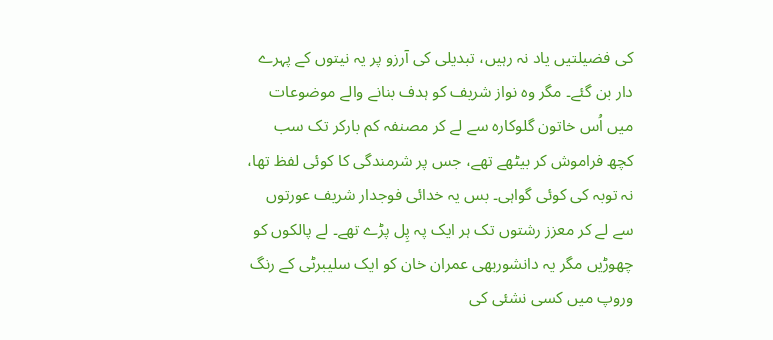کی فضیلتیں یاد نہ رہیں، تبدیلی کی آرزو پر یہ نیتوں کے پہرے دار بن گئے۔ مگر وہ نواز شریف کو ہدف بنانے والے موضوعات میں اُس خاتون گلوکارہ سے لے کر مصنفہ کم بارکر تک سب کچھ فراموش کر بیٹھے تھے، جس پر شرمندگی کا کوئی لفظ تھا، نہ توبہ کی کوئی گواہی۔ بس یہ خدائی فوجدار شریف عورتوں سے لے کر معزز رشتوں تک ہر ایک پہ پِل پڑے تھے۔ لے پالکوں کو چھوڑیں مگر یہ دانشوربھی عمران خان کو ایک سلیبرٹی کے رنگ وروپ میں کسی نشئی کی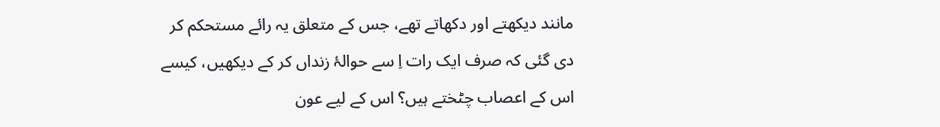مانند دیکھتے اور دکھاتے تھے، جس کے متعلق یہ رائے مستحکم کر دی گئی کہ صرف ایک رات اِ سے حوالۂ زنداں کر کے دیکھیں، کیسے اس کے اعصاب چٹختے ہیں؟ اس کے لیے عون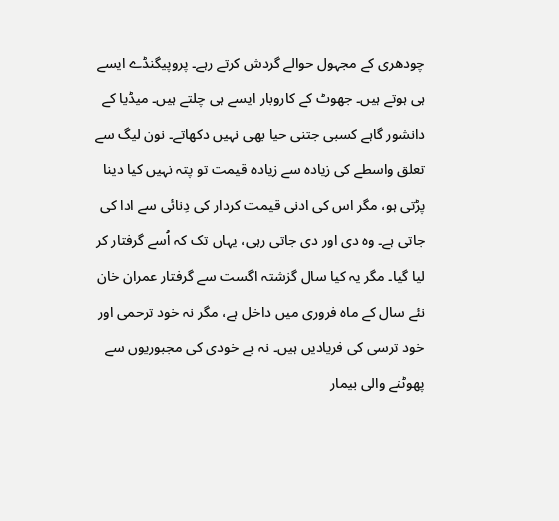چودھری کے مجہول حوالے گردش کرتے رہے۔ پروپیگنڈے ایسے ہی ہوتے ہیں۔ جھوٹ کے کاروبار ایسے ہی چلتے ہیں۔ میڈیا کے دانشور گاہے کسبی جتنی حیا بھی نہیں دکھاتے۔ نون لیگ سے تعلق واسطے کی زیادہ سے زیادہ قیمت تو پتہ نہیں کیا دینا پڑتی ہو، مگر اس کی ادنی قیمت کردار کی دِنائی سے ادا کی جاتی ہے۔ وہ دی اور دی جاتی رہی، یہاں تک کہ اُسے گرفتار کر لیا گیا۔ مگر یہ کیا سال گزشتہ اگست سے گرفتار عمران خان نئے سال کے ماہ فروری میں داخل ہے، مگر نہ خود ترحمی اور خود ترسی کی فریادیں ہیں۔ نہ بے خودی کی مجبوریوں سے پھوٹنے والی بیمار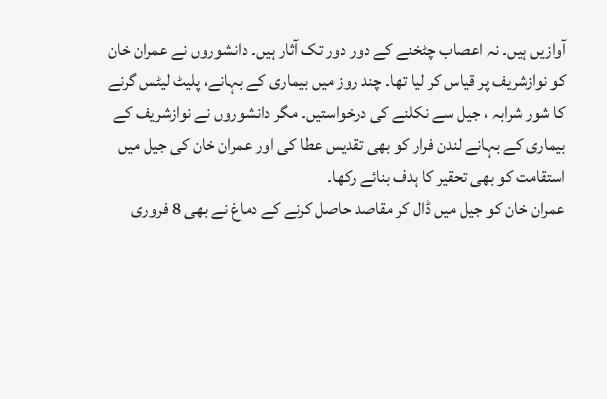آوازیں ہیں۔ نہ اعصاب چٹخنے کے دور دور تک آثار ہیں۔ دانشوروں نے عمران خان کو نوازشریف پر قیاس کر لیا تھا۔ چند روز میں بیماری کے بہانے، پلیٹ لیٹس گرنے کا شور شرابہ ، جیل سے نکلنے کی درخواستیں۔ مگر دانشوروں نے نوازشریف کے بیماری کے بہانے لندن فرار کو بھی تقدیس عطا کی اور عمران خان کی جیل میں استقامت کو بھی تحقیر کا ہدف بنائے رکھا۔
عمران خان کو جیل میں ڈال کر مقاصد حاصل کرنے کے دماغ نے بھی 8 فروری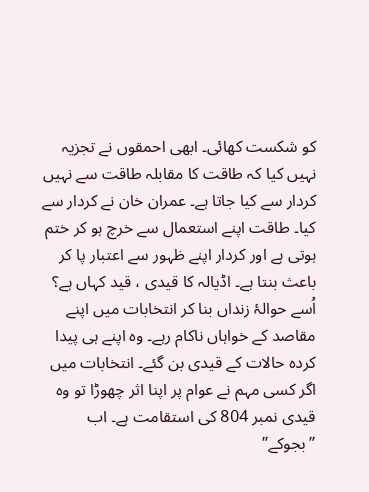کو شکست کھائی۔ ابھی احمقوں نے تجزیہ نہیں کیا کہ طاقت کا مقابلہ طاقت سے نہیں کردار سے کیا جاتا ہے۔ عمران خان نے کردار سے کیا۔ طاقت اپنے استعمال سے خرچ ہو کر ختم ہوتی ہے اور کردار اپنے ظہور سے اعتبار پا کر باعث بنتا ہے۔ اڈیالہ کا قیدی ، قید کہاں ہے؟ اُسے حوالۂ زنداں بنا کر انتخابات میں اپنے مقاصد کے خواہاں ناکام رہے۔ وہ اپنے ہی پیدا کردہ حالات کے قیدی بن گئے۔ انتخابات میں اگر کسی مہم نے عوام پر اپنا اثر چھوڑا تو وہ قیدی نمبر 804 کی استقامت ہے۔ اب ”بجوکے”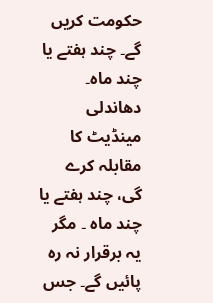حکومت کریں گے۔ چند ہفتے یا چند ماہ۔ دھاندلی مینڈیٹ کا مقابلہ کرے گی، چند ہفتے یا چند ماہ ۔ مگر یہ برقرار نہ رہ پائیں گے۔ جس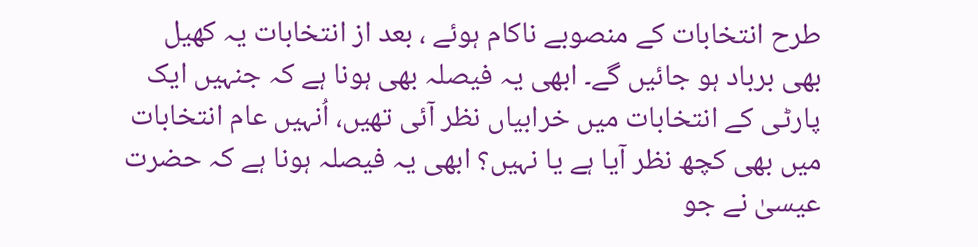طرح انتخابات کے منصوبے ناکام ہوئے ، بعد از انتخابات یہ کھیل بھی برباد ہو جائیں گے۔ ابھی یہ فیصلہ بھی ہونا ہے کہ جنہیں ایک پارٹی کے انتخابات میں خرابیاں نظر آئی تھیں، اُنہیں عام انتخابات میں بھی کچھ نظر آیا ہے یا نہیں؟ ابھی یہ فیصلہ ہونا ہے کہ حضرت عیسیٰ نے جو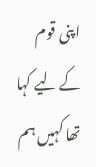اپنی قوم کے لیے کہا تھا کہیں ہم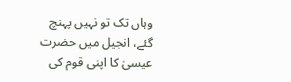وہاں تک تو نہیں پہنچ گئے، انجیل میں حضرت عیسیٰ کا اپنی قوم کی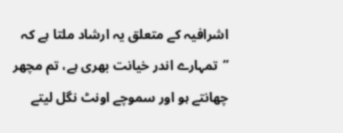اشرافیہ کے متعلق یہ ارشاد ملتا ہے کہ ”تمہارے اندر خیانت بھری ہے، تم مچھر چھانتے ہو اور سموچے اونٹ نگل لیتے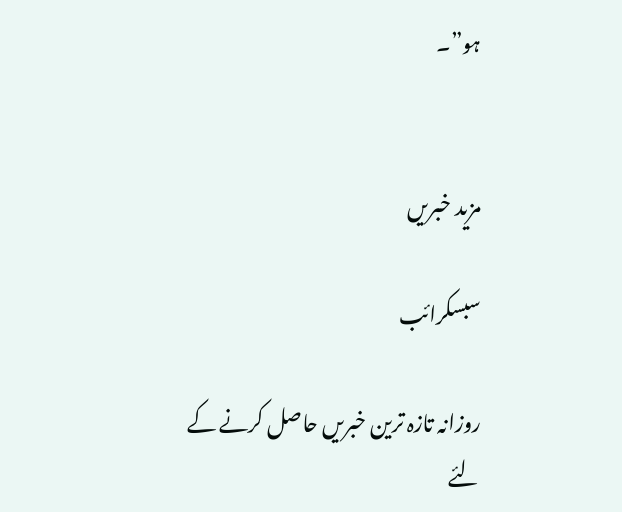ہو”۔


مزید خبریں

سبسکرائب

روزانہ تازہ ترین خبریں حاصل کرنے کے لئے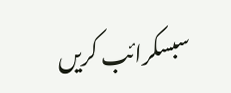سبسکرائب کریں